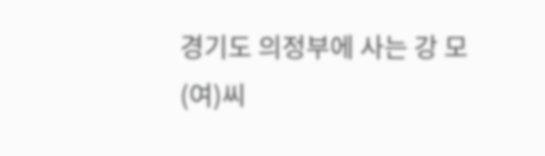경기도 의정부에 사는 강 모(여)씨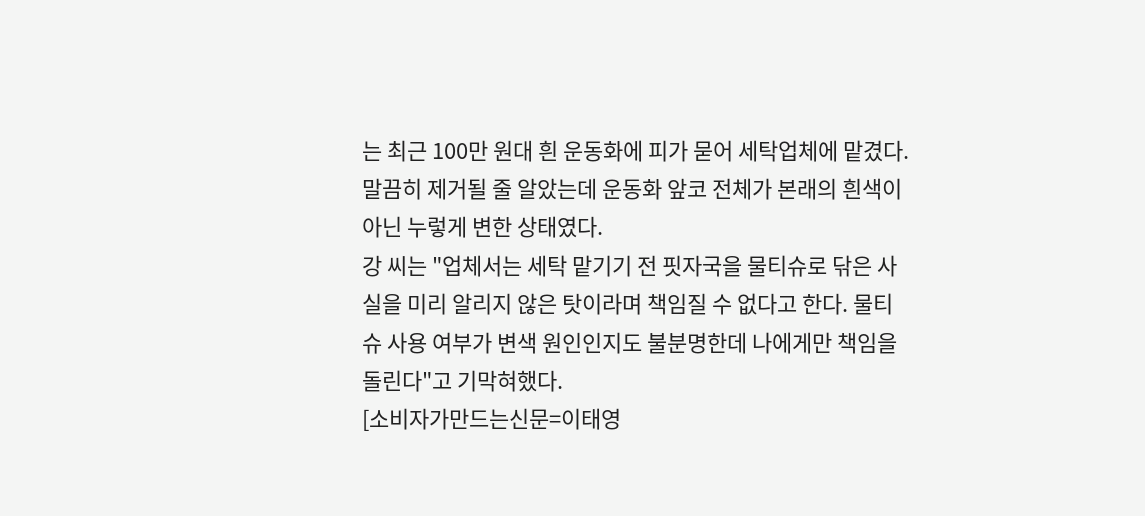는 최근 100만 원대 흰 운동화에 피가 묻어 세탁업체에 맡겼다. 말끔히 제거될 줄 알았는데 운동화 앞코 전체가 본래의 흰색이 아닌 누렇게 변한 상태였다.
강 씨는 "업체서는 세탁 맡기기 전 핏자국을 물티슈로 닦은 사실을 미리 알리지 않은 탓이라며 책임질 수 없다고 한다. 물티슈 사용 여부가 변색 원인인지도 불분명한데 나에게만 책임을 돌린다"고 기막혀했다.
[소비자가만드는신문=이태영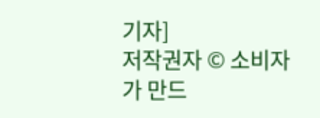기자]
저작권자 © 소비자가 만드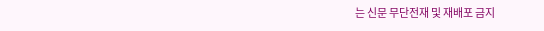는 신문 무단전재 및 재배포 금지